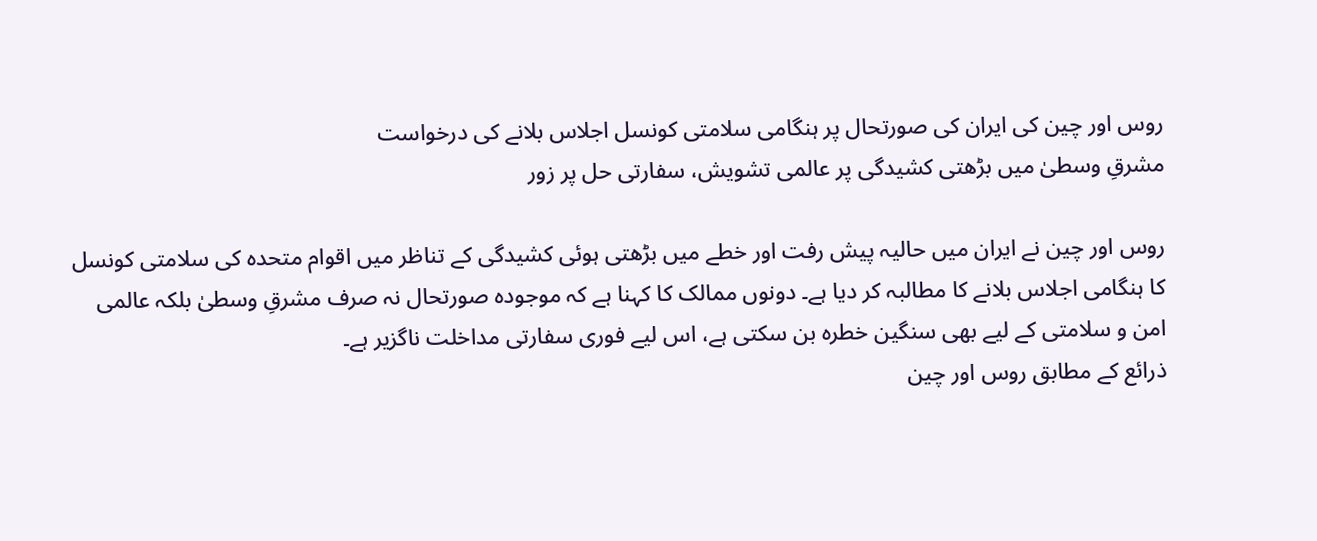روس اور چین کی ایران کی صورتحال پر ہنگامی سلامتی کونسل اجلاس بلانے کی درخواست
مشرقِ وسطیٰ میں بڑھتی کشیدگی پر عالمی تشویش، سفارتی حل پر زور

روس اور چین نے ایران میں حالیہ پیش رفت اور خطے میں بڑھتی ہوئی کشیدگی کے تناظر میں اقوام متحدہ کی سلامتی کونسل کا ہنگامی اجلاس بلانے کا مطالبہ کر دیا ہے۔ دونوں ممالک کا کہنا ہے کہ موجودہ صورتحال نہ صرف مشرقِ وسطیٰ بلکہ عالمی امن و سلامتی کے لیے بھی سنگین خطرہ بن سکتی ہے، اس لیے فوری سفارتی مداخلت ناگزیر ہے۔
ذرائع کے مطابق روس اور چین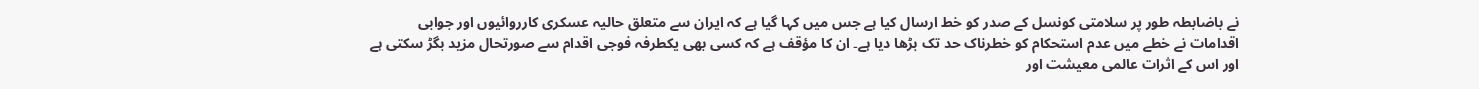نے باضابطہ طور پر سلامتی کونسل کے صدر کو خط ارسال کیا ہے جس میں کہا گیا ہے کہ ایران سے متعلق حالیہ عسکری کارروائیوں اور جوابی اقدامات نے خطے میں عدم استحکام کو خطرناک حد تک بڑھا دیا ہے۔ ان کا مؤقف ہے کہ کسی بھی یکطرفہ فوجی اقدام سے صورتحال مزید بگڑ سکتی ہے اور اس کے اثرات عالمی معیشت اور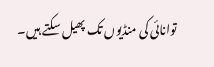توانائی کی منڈیوں تک پھیل سکتے ہیں۔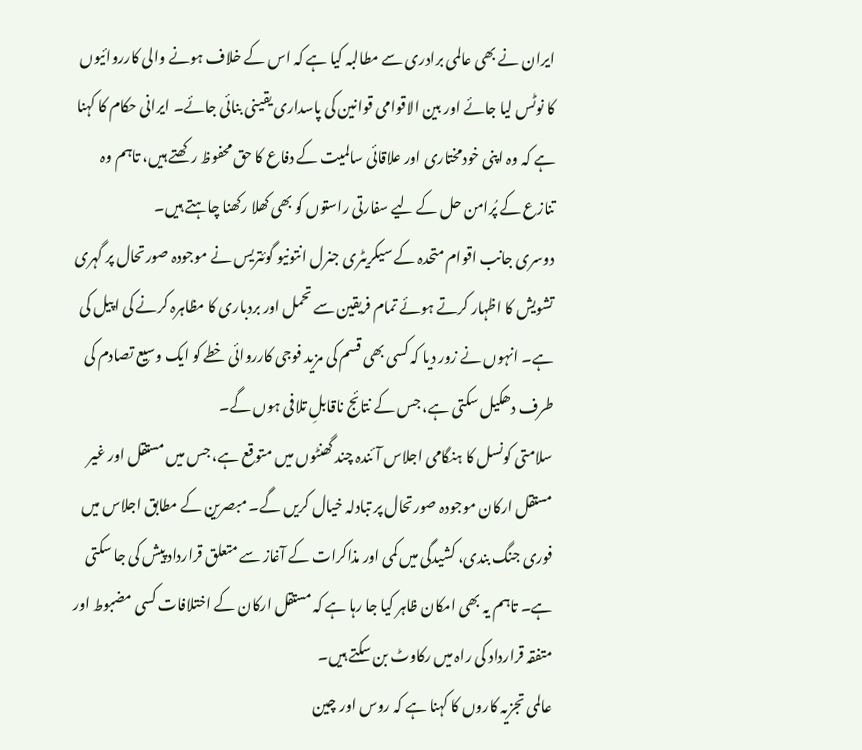ایران نے بھی عالمی برادری سے مطالبہ کیا ہے کہ اس کے خلاف ہونے والی کارروائیوں کا نوٹس لیا جائے اور بین الاقوامی قوانین کی پاسداری یقینی بنائی جائے۔ ایرانی حکام کا کہنا ہے کہ وہ اپنی خودمختاری اور علاقائی سالمیت کے دفاع کا حق محفوظ رکھتے ہیں، تاہم وہ تنازع کے پُرامن حل کے لیے سفارتی راستوں کو بھی کھلا رکھنا چاہتے ہیں۔
دوسری جانب اقوام متحدہ کے سیکریٹری جنرل انتونیو گوئتریس نے موجودہ صورتحال پر گہری تشویش کا اظہار کرتے ہوئے تمام فریقین سے تحمل اور بردباری کا مظاہرہ کرنے کی اپیل کی ہے۔ انہوں نے زور دیا کہ کسی بھی قسم کی مزید فوجی کارروائی خطے کو ایک وسیع تصادم کی طرف دھکیل سکتی ہے، جس کے نتائج ناقابلِ تلافی ہوں گے۔
سلامتی کونسل کا ہنگامی اجلاس آئندہ چند گھنٹوں میں متوقع ہے، جس میں مستقل اور غیر مستقل ارکان موجودہ صورتحال پر تبادلہ خیال کریں گے۔ مبصرین کے مطابق اجلاس میں فوری جنگ بندی، کشیدگی میں کمی اور مذاکرات کے آغاز سے متعلق قرارداد پیش کی جا سکتی ہے۔ تاہم یہ بھی امکان ظاہر کیا جا رہا ہے کہ مستقل ارکان کے اختلافات کسی مضبوط اور متفقہ قرارداد کی راہ میں رکاوٹ بن سکتے ہیں۔
عالمی تجزیہ کاروں کا کہنا ہے کہ روس اور چین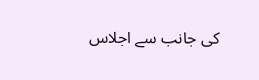کی جانب سے اجلاس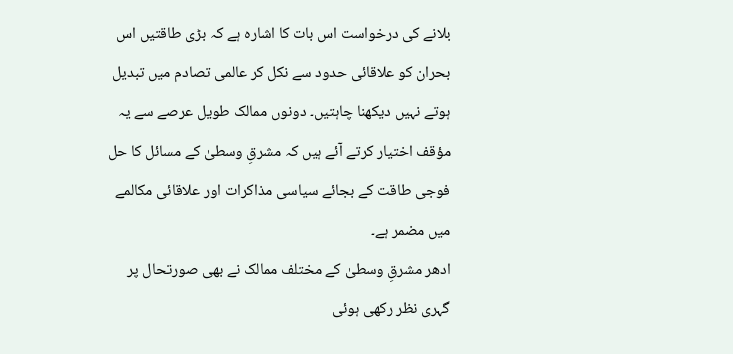بلانے کی درخواست اس بات کا اشارہ ہے کہ بڑی طاقتیں اس بحران کو علاقائی حدود سے نکل کر عالمی تصادم میں تبدیل ہوتے نہیں دیکھنا چاہتیں۔ دونوں ممالک طویل عرصے سے یہ مؤقف اختیار کرتے آئے ہیں کہ مشرقِ وسطیٰ کے مسائل کا حل فوجی طاقت کے بجائے سیاسی مذاکرات اور علاقائی مکالمے میں مضمر ہے۔
ادھر مشرقِ وسطیٰ کے مختلف ممالک نے بھی صورتحال پر گہری نظر رکھی ہوئی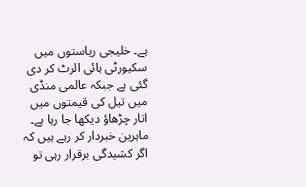ہے۔ خلیجی ریاستوں میں سکیورٹی ہائی الرٹ کر دی گئی ہے جبکہ عالمی منڈی میں تیل کی قیمتوں میں اتار چڑھاؤ دیکھا جا رہا ہے۔ ماہرین خبردار کر رہے ہیں کہ اگر کشیدگی برقرار رہی تو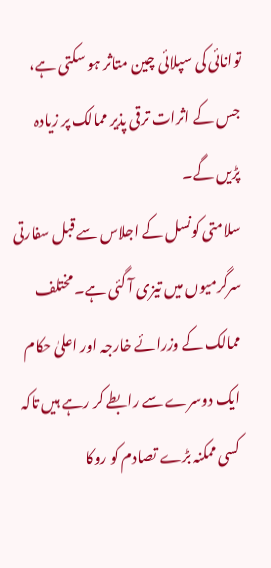توانائی کی سپلائی چین متاثر ہو سکتی ہے، جس کے اثرات ترقی پذیر ممالک پر زیادہ پڑیں گے۔
سلامتی کونسل کے اجلاس سے قبل سفارتی سرگرمیوں میں تیزی آ گئی ہے۔ مختلف ممالک کے وزرائے خارجہ اور اعلیٰ حکام ایک دوسرے سے رابطے کر رہے ہیں تاکہ کسی ممکنہ بڑے تصادم کو روکا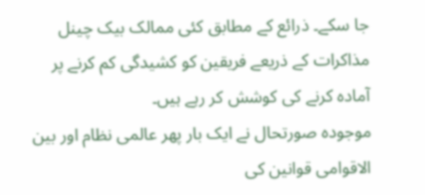جا سکے۔ ذرائع کے مطابق کئی ممالک بیک چینل مذاکرات کے ذریعے فریقین کو کشیدگی کم کرنے پر آمادہ کرنے کی کوشش کر رہے ہیں۔
موجودہ صورتحال نے ایک بار پھر عالمی نظام اور بین الاقوامی قوانین کی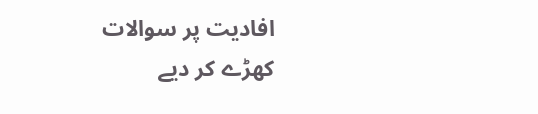افادیت پر سوالات کھڑے کر دیے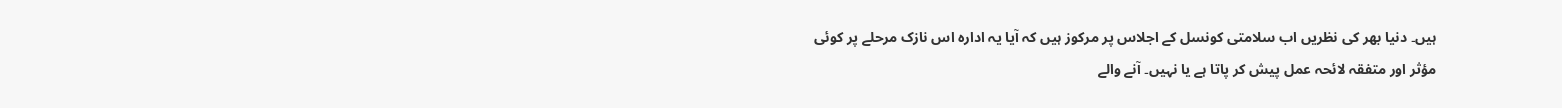ہیں۔ دنیا بھر کی نظریں اب سلامتی کونسل کے اجلاس پر مرکوز ہیں کہ آیا یہ ادارہ اس نازک مرحلے پر کوئی مؤثر اور متفقہ لائحہ عمل پیش کر پاتا ہے یا نہیں۔ آنے والے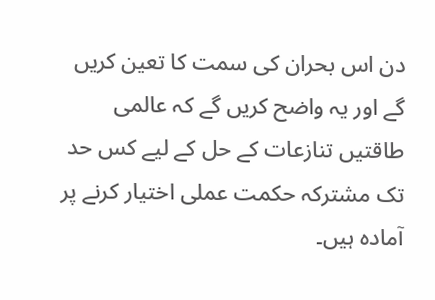دن اس بحران کی سمت کا تعین کریں گے اور یہ واضح کریں گے کہ عالمی طاقتیں تنازعات کے حل کے لیے کس حد تک مشترکہ حکمت عملی اختیار کرنے پر آمادہ ہیں۔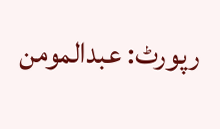رپورٹ: عبدالمومن